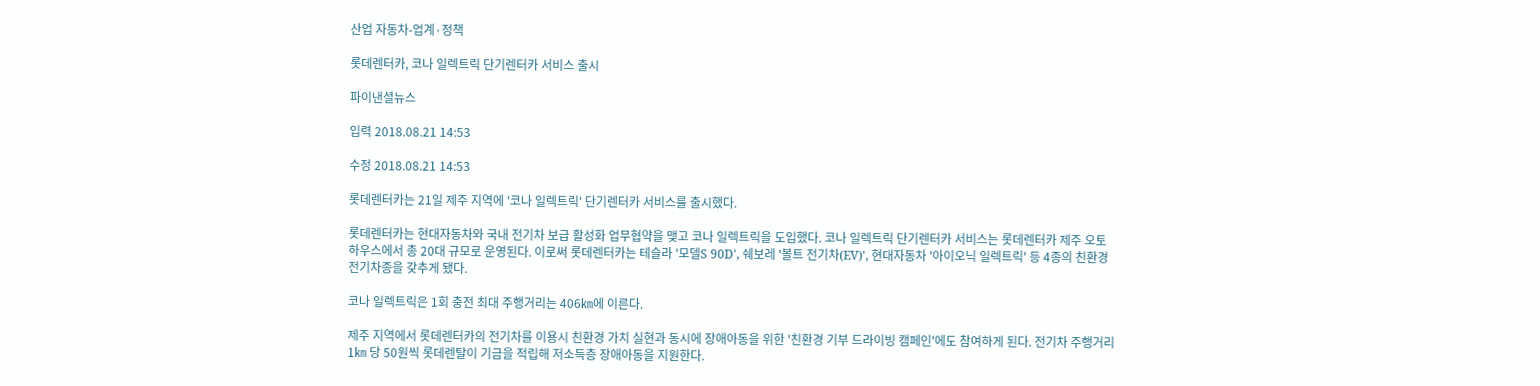산업 자동차-업계·정책

롯데렌터카, 코나 일렉트릭 단기렌터카 서비스 출시

파이낸셜뉴스

입력 2018.08.21 14:53

수정 2018.08.21 14:53

롯데렌터카는 21일 제주 지역에 '코나 일렉트릭' 단기렌터카 서비스를 출시했다.

롯데렌터카는 현대자동차와 국내 전기차 보급 활성화 업무협약을 맺고 코나 일렉트릭을 도입했다. 코나 일렉트릭 단기렌터카 서비스는 롯데렌터카 제주 오토하우스에서 총 20대 규모로 운영된다. 이로써 롯데렌터카는 테슬라 '모델S 90D', 쉐보레 '볼트 전기차(EV)', 현대자동차 '아이오닉 일렉트릭' 등 4종의 친환경 전기차종을 갖추게 됐다.

코나 일렉트릭은 1회 충전 최대 주행거리는 406㎞에 이른다.

제주 지역에서 롯데렌터카의 전기차를 이용시 친환경 가치 실현과 동시에 장애아동을 위한 '친환경 기부 드라이빙 캠페인'에도 참여하게 된다. 전기차 주행거리 1㎞ 당 50원씩 롯데렌탈이 기금을 적립해 저소득층 장애아동을 지원한다.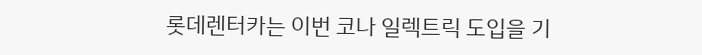롯데렌터카는 이번 코나 일렉트릭 도입을 기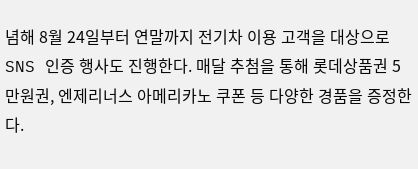념해 8월 24일부터 연말까지 전기차 이용 고객을 대상으로 SNS 인증 행사도 진행한다. 매달 추첨을 통해 롯데상품권 5만원권, 엔제리너스 아메리카노 쿠폰 등 다양한 경품을 증정한다.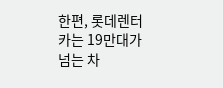한편, 롯데렌터카는 19만대가 넘는 차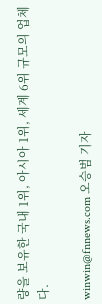량을 보유한 국내 1위, 아시아 1위, 세계 6위 규모의 업체다.

winwin@fnnews.com 오승범 기자